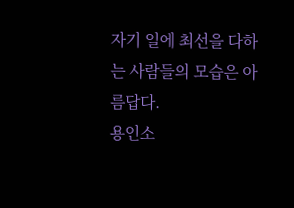자기 일에 최선을 다하는 사람들의 모습은 아름답다.
용인소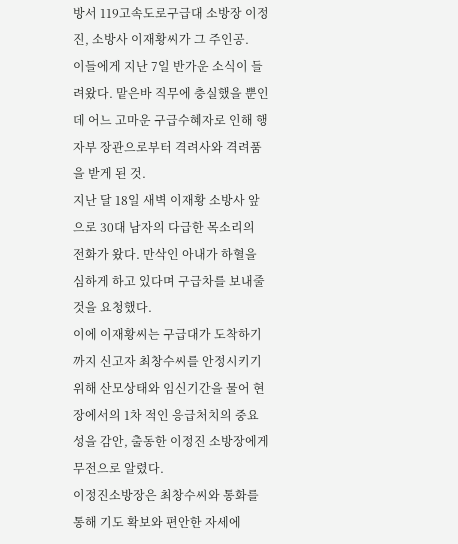방서 119고속도로구급대 소방장 이정진, 소방사 이재황씨가 그 주인공.
이들에게 지난 7일 반가운 소식이 들려왔다. 맡은바 직무에 충실했을 뿐인데 어느 고마운 구급수혜자로 인해 행자부 장관으로부터 격려사와 격려품을 받게 된 것.
지난 달 18일 새벽 이재황 소방사 앞으로 30대 남자의 다급한 목소리의 전화가 왔다. 만삭인 아내가 하혈을 심하게 하고 있다며 구급차를 보내줄 것을 요청했다.
이에 이재황씨는 구급대가 도착하기까지 신고자 최창수씨를 안정시키기 위해 산모상태와 임신기간을 물어 현장에서의 1차 적인 응급처치의 중요성을 감안, 출동한 이정진 소방장에게 무전으로 알렸다.
이정진소방장은 최창수씨와 통화를 통해 기도 확보와 편안한 자세에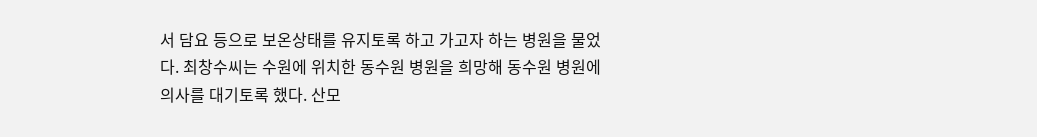서 담요 등으로 보온상태를 유지토록 하고 가고자 하는 병원을 물었다. 최창수씨는 수원에 위치한 동수원 병원을 희망해 동수원 병원에 의사를 대기토록 했다. 산모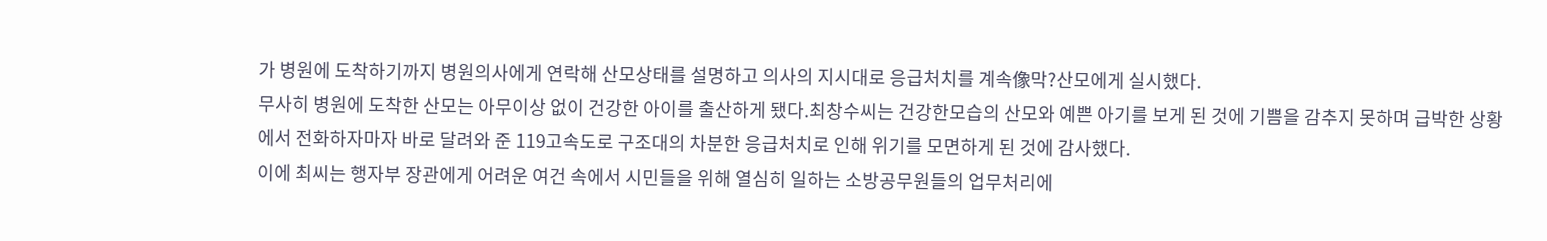가 병원에 도착하기까지 병원의사에게 연락해 산모상태를 설명하고 의사의 지시대로 응급처치를 계속像막?산모에게 실시했다.
무사히 병원에 도착한 산모는 아무이상 없이 건강한 아이를 출산하게 됐다.최창수씨는 건강한모습의 산모와 예쁜 아기를 보게 된 것에 기쁨을 감추지 못하며 급박한 상황에서 전화하자마자 바로 달려와 준 119고속도로 구조대의 차분한 응급처치로 인해 위기를 모면하게 된 것에 감사했다.
이에 최씨는 행자부 장관에게 어려운 여건 속에서 시민들을 위해 열심히 일하는 소방공무원들의 업무처리에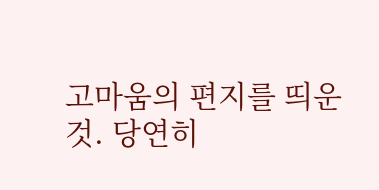고마움의 편지를 띄운 것. 당연히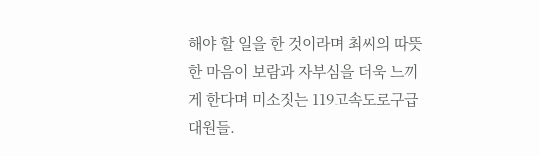해야 할 일을 한 것이라며 최씨의 따뜻한 마음이 보람과 자부심을 더욱 느끼게 한다며 미소짓는 119고속도로구급대원들.